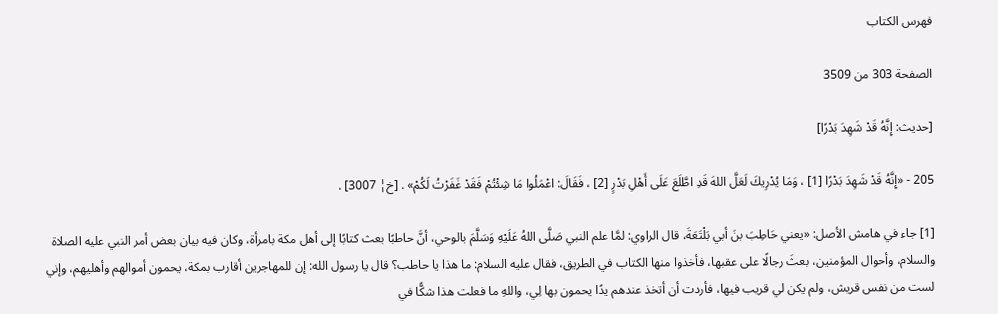فهرس الكتاب

الصفحة 303 من 3509

[حديث: إِنَّهُ قَدْ شَهِدَ بَدْرًا]

205 - «إِنَّهُ قَدْ شَهِدَ بَدْرًا [1] ، وَمَا يُدْرِيكَ لَعَلَّ اللهَ قَدِ اطَّلَعَ عَلَى أَهْلِ بَدْرٍ [2] ، فَقَالَ: اعْمَلُوا مَا شِئْتُمْ فَقَدْ غَفَرْتُ لَكُمْ» . [خ¦ 3007] .

[1] جاء في هامش الأصل: «يعني حَاطِبَ بنَ أبي بَلْتَعَةَ، قال الراوي: لمَّا علم النبي صَلَّى اللهُ عَلَيْهِ وَسَلَّمَ بالوحي، أنَّ حاطبًا بعث كتابًا إلى أهل مكة بامرأة، وكان فيه بيان بعض أمر النبي عليه الصلاة والسلام، وأحوال المؤمنين، بعثَ رجالًا على عقبها، فأخذوا منها الكتاب في الطريق، فقال عليه السلام: ما هذا يا حاطب؟ قال يا رسول الله: إن للمهاجرين أقارب بمكة، يحمون أموالهم وأهليهم، وإني لست من نفس قريش، ولم يكن لي قريب فيها، فأردت أن أتخذ عندهم يدًا يحمون بها لِي، واللهِ ما فعلت هذا شكًّا في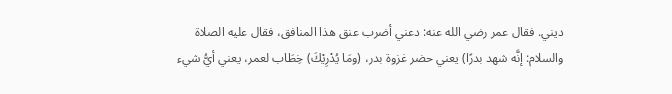ديني. فقال عمر رضي الله عنه: دعني أضرب عنق هذا المنافق، فقال عليه الصلاة والسلام: إنَّه شهد بدرًا) يعني حضر غزوة بدر، (ومَا يُدْرِيْكَ) خِطَاب لعمر، يعني أيُّ شيء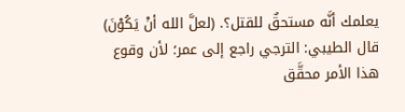يعلمك أنَّه مستحقٌ للقتل؟. (لعلَّ الله أنْ يَكُوْنَ) قال الطيبي: الترجي راجع إلى عمر؛ لأن وقوع هذا الأمر محقَّق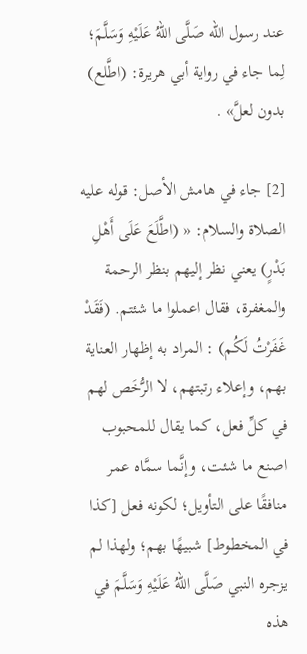عند رسول الله صَلَّى اللهُ عَلَيْهِ وَسَلَّمَ؛ لِما جاء في رواية أبي هريرة: (اطَّلع) بدون لعلَّ» .

[2] جاء في هامش الأصل: قوله عليه الصلاة والسلام: « (اطَّلَعَ عَلَى أَهْلِ بَدْرٍ) يعني نظر إليهم بنظر الرحمة والمغفرة، فقال اعملوا ما شئتم. (فَقَدْ غَفَرْتُ لَكُم) : المراد به إظهار العناية بهم، وإعلاء رتبتهم، لا الرُّخَص لهم في كلِّ فعل، كما يقال للمحبوب اصنع ما شئت، وإنَّما سمَّاه عمر منافقًا على التأويل؛ لكونه فعل [كذا في المخطوط] شبيهًا بهم؛ ولهذا لم يزجره النبي صَلَّى اللهُ عَلَيْهِ وَسَلَّمَ في هذه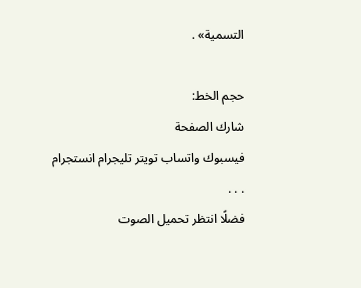التسمية» .

حجم الخط:
شارك الصفحة
فيسبوك واتساب تويتر تليجرام انستجرام
. . .
فضلًا انتظر تحميل الصوت